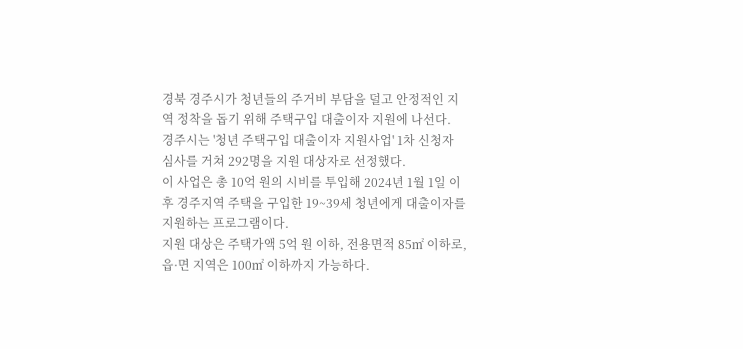경북 경주시가 청년들의 주거비 부담을 덜고 안정적인 지역 정착을 돕기 위해 주택구입 대출이자 지원에 나선다.
경주시는 '청년 주택구입 대출이자 지원사업' 1차 신청자 심사를 거쳐 292명을 지원 대상자로 선정했다.
이 사업은 총 10억 원의 시비를 투입해 2024년 1월 1일 이후 경주지역 주택을 구입한 19~39세 청년에게 대출이자를 지원하는 프로그램이다.
지원 대상은 주택가액 5억 원 이하, 전용면적 85㎡ 이하로, 읍·면 지역은 100㎡ 이하까지 가능하다.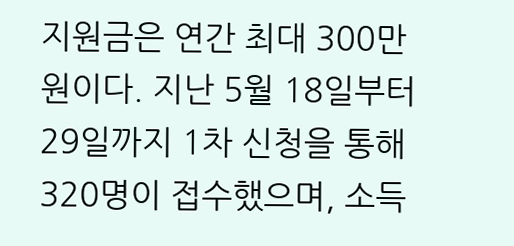지원금은 연간 최대 300만 원이다. 지난 5월 18일부터 29일까지 1차 신청을 통해 320명이 접수했으며, 소득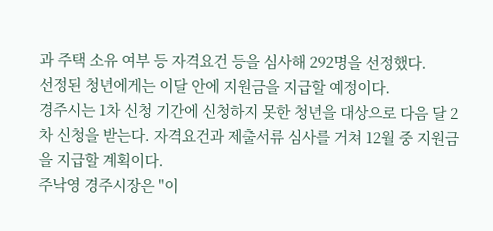과 주택 소유 여부 등 자격요건 등을 심사해 292명을 선정했다.
선정된 청년에게는 이달 안에 지원금을 지급할 예정이다.
경주시는 1차 신청 기간에 신청하지 못한 청년을 대상으로 다음 달 2차 신청을 받는다. 자격요건과 제출서류 심사를 거쳐 12월 중 지원금을 지급할 계획이다.
주낙영 경주시장은 "이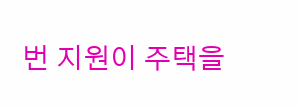번 지원이 주택을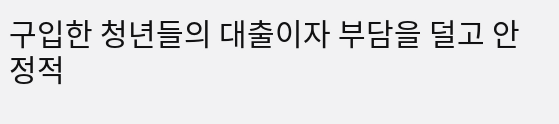구입한 청년들의 대출이자 부담을 덜고 안정적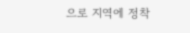으로 지역에 정착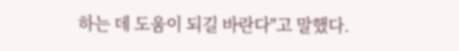하는 데 도움이 되길 바란다"고 말했다.